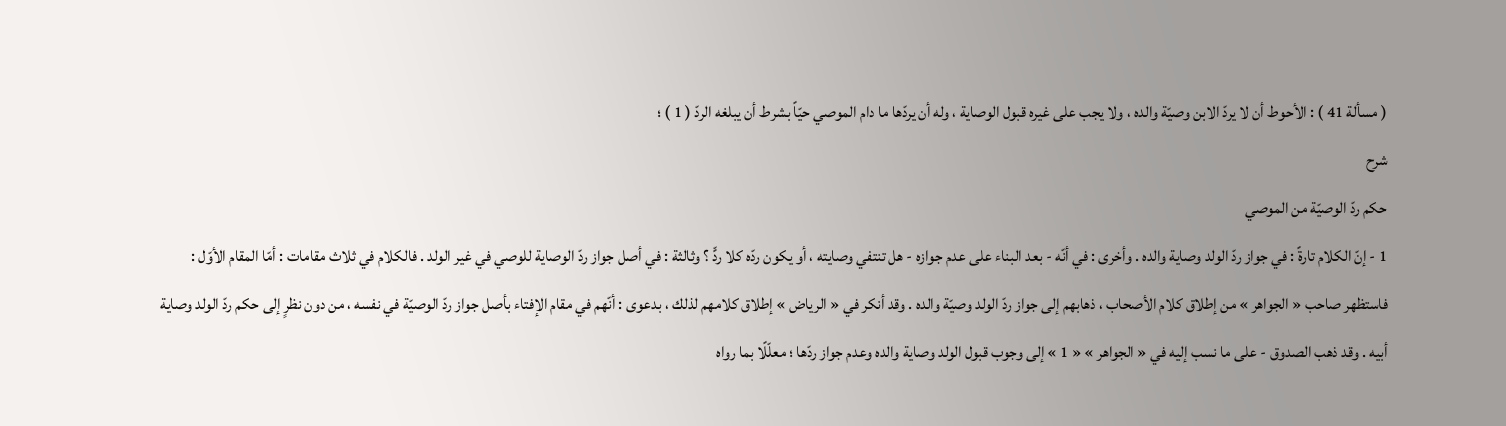( مسألة 41 ) : الأحوط أن لا يردّ الابن وصيّة والده ، ولا يجب على غيره قبول الوصاية ، وله أن يردّها ما دام الموصي حيّاً بشرط أن يبلغه الردّ ( 1 ) ؛
شرح
حكم ردّ الوصيّة من الموصي
1 - إنّ الكلام تارةً : في جواز ردّ الولد وصاية والده . وأخرى : في أنّه - بعد البناء على عدم جوازه - هل تنتفي وصايته ، أو يكون ردّه كلا ردٍّ ؟ وثالثة : في أصل جواز ردّ الوصاية للوصي في غير الولد . فالكلام في ثلاث مقامات : أمّا المقام الأوّل : فاستظهر صاحب « الجواهر » من إطلاق كلام الأصحاب ، ذهابهم إلى جواز ردّ الولد وصيّة والده . وقد أنكر في « الرياض » إطلاق كلامهم لذلك ، بدعوى : أنّهم في مقام الإفتاء بأصل جواز ردّ الوصيّة في نفسه ، من دون نظرٍ إلى حكم ردّ الولد وصاية أبيه . وقد ذهب الصدوق - على ما نسب إليه في « الجواهر » « 1 » إلى وجوب قبول الولد وصاية والده وعدم جواز ردّها ؛ معلّلًا بما رواه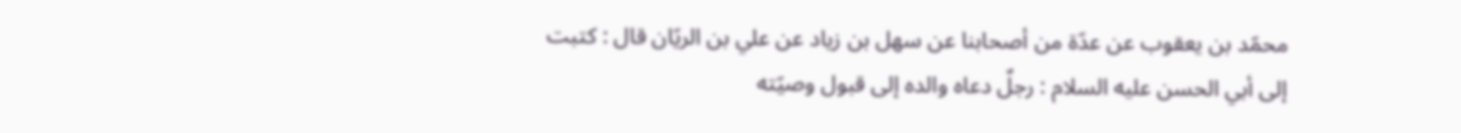محمّد بن يعقوب عن عدّة من أصحابنا عن سهل بن زياد عن علي بن الريّان قال : كتبت إلى أبي الحسن عليه السلام : رجلٌ دعاه والده إلى قبول وصيّته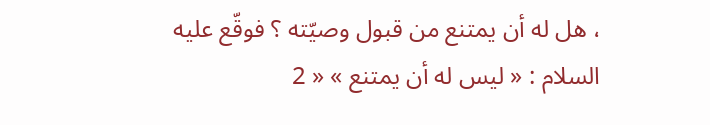، هل له أن يمتنع من قبول وصيّته ؟ فوقّع عليه السلام : « ليس له أن يمتنع » « 2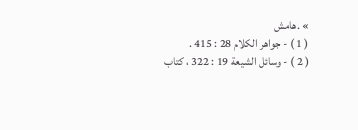» .هامش
( 1 ) - جواهر الكلام 28 : 415 .
( 2 ) - وسائل الشيعة 19 : 322 ، كتاب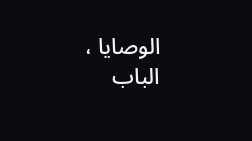الوصايا ، الباب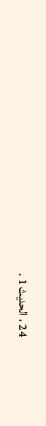24 ، الحديث 1 .